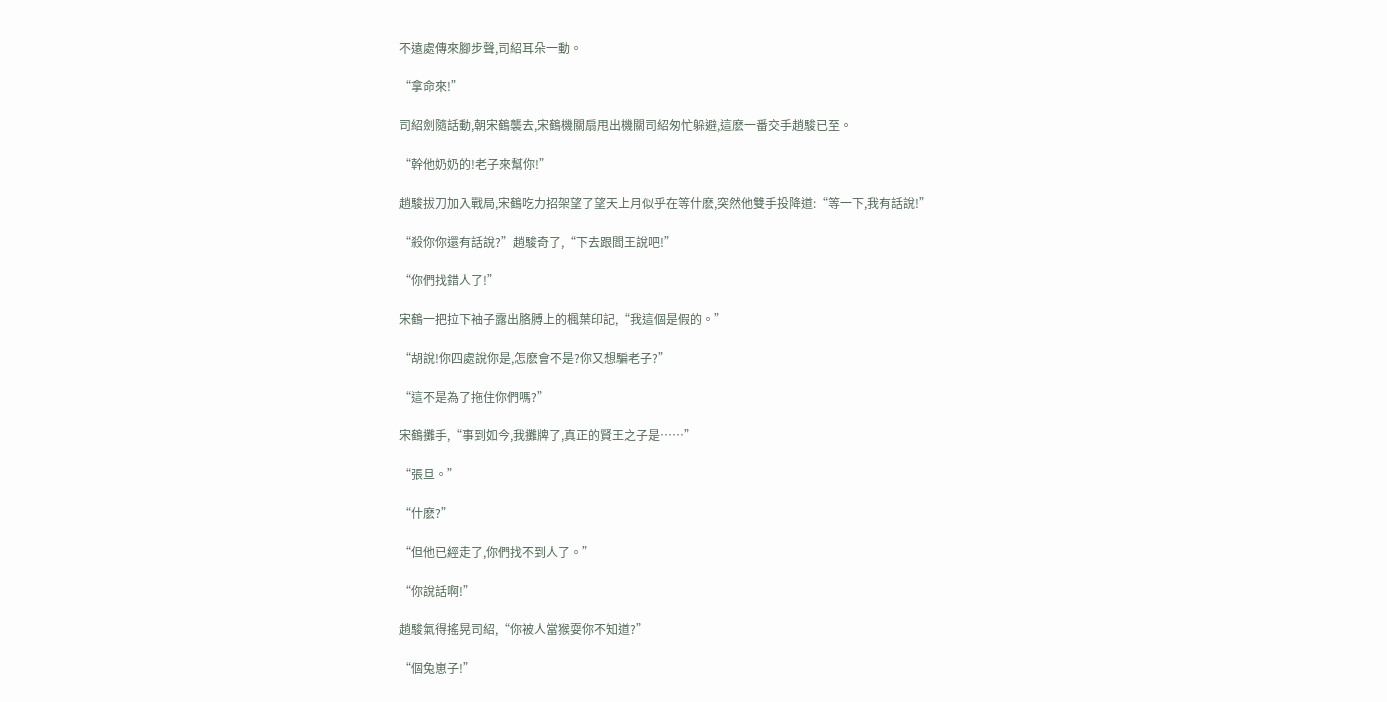不遠處傳來腳步聲,司紹耳朵一動。

“拿命來!”

司紹劍隨話動,朝宋鶴襲去,宋鶴機關扇甩出機關司紹匆忙躲避,這麽一番交手趙駿已至。

“幹他奶奶的!老子來幫你!”

趙駿拔刀加入戰局,宋鶴吃力招架望了望天上月似乎在等什麽,突然他雙手投降道:“等一下,我有話說!”

“殺你你還有話說?”趙駿奇了,“下去跟閻王說吧!”

“你們找錯人了!”

宋鶴一把拉下袖子露出胳膊上的楓葉印記,“我這個是假的。”

“胡說!你四處說你是,怎麽會不是?你又想騙老子?”

“這不是為了拖住你們嗎?”

宋鶴攤手,“事到如今,我攤牌了,真正的賢王之子是……”

“張旦。”

“什麽?”

“但他已經走了,你們找不到人了。”

“你說話啊!”

趙駿氣得搖晃司紹,“你被人當猴耍你不知道?”

“個兔崽子!”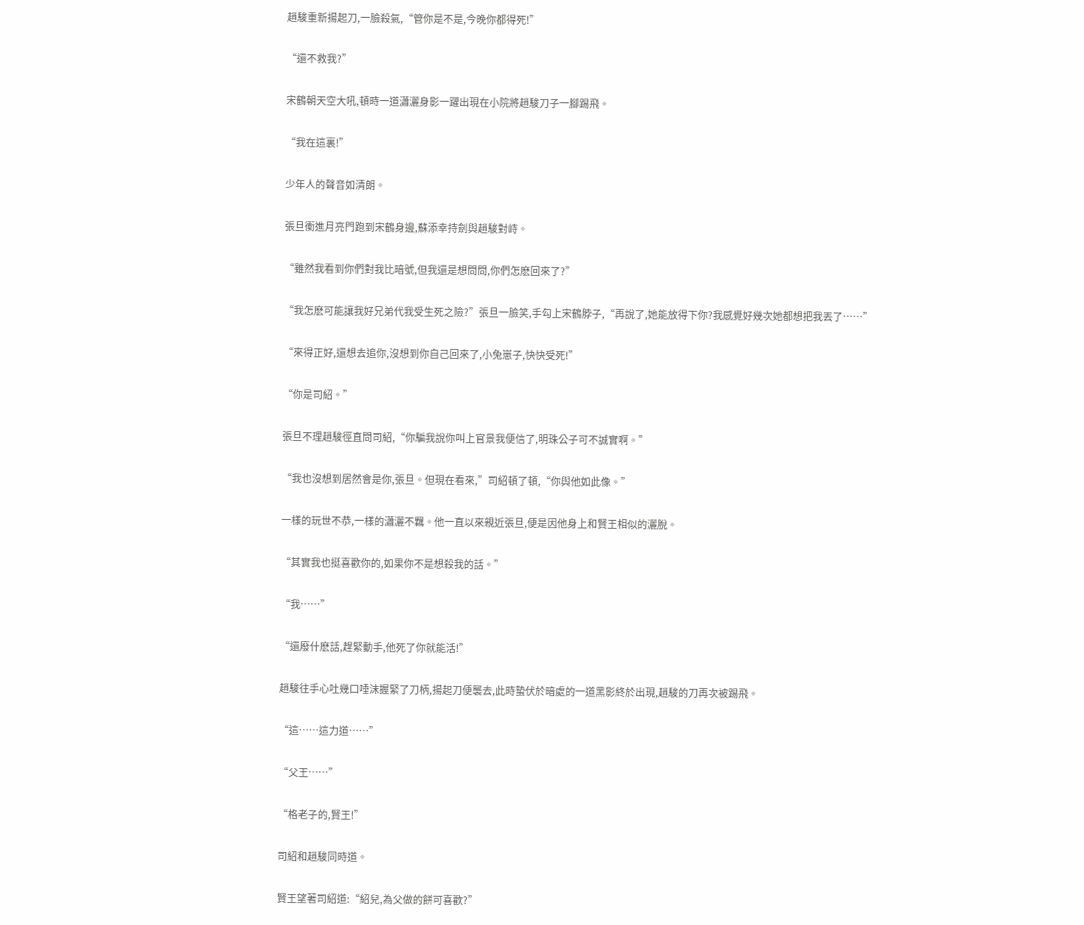趙駿重新揚起刀,一臉殺氣,“管你是不是,今晚你都得死!”

“還不救我?”

宋鶴朝天空大吼,頓時一道瀟灑身影一躍出現在小院將趙駿刀子一腳踢飛。

“我在這裏!”

少年人的聲音如清朗。

張旦衝進月亮門跑到宋鶴身邊,蘇添幸持劍與趙駿對峙。

“雖然我看到你們對我比暗號,但我還是想問問,你們怎麽回來了?”

“我怎麽可能讓我好兄弟代我受生死之險?”張旦一臉笑,手勾上宋鶴脖子,“再說了,她能放得下你?我感覺好幾次她都想把我丟了……”

“來得正好,還想去追你,沒想到你自己回來了,小兔崽子,快快受死!”

“你是司紹。”

張旦不理趙駿徑直問司紹,“你騙我說你叫上官景我便信了,明珠公子可不誠實啊。”

“我也沒想到居然會是你,張旦。但現在看來,”司紹頓了頓,“你與他如此像。”

一樣的玩世不恭,一樣的瀟灑不羈。他一直以來親近張旦,便是因他身上和賢王相似的灑脫。

“其實我也挺喜歡你的,如果你不是想殺我的話。”

“我……”

“還廢什麽話,趕緊動手,他死了你就能活!”

趙駿往手心吐幾口唾沫握緊了刀柄,揚起刀便襲去,此時蟄伏於暗處的一道黑影終於出現,趙駿的刀再次被踢飛。

“這……這力道……”

“父王……”

“格老子的,賢王!”

司紹和趙駿同時道。

賢王望著司紹道:“紹兒,為父做的餅可喜歡?”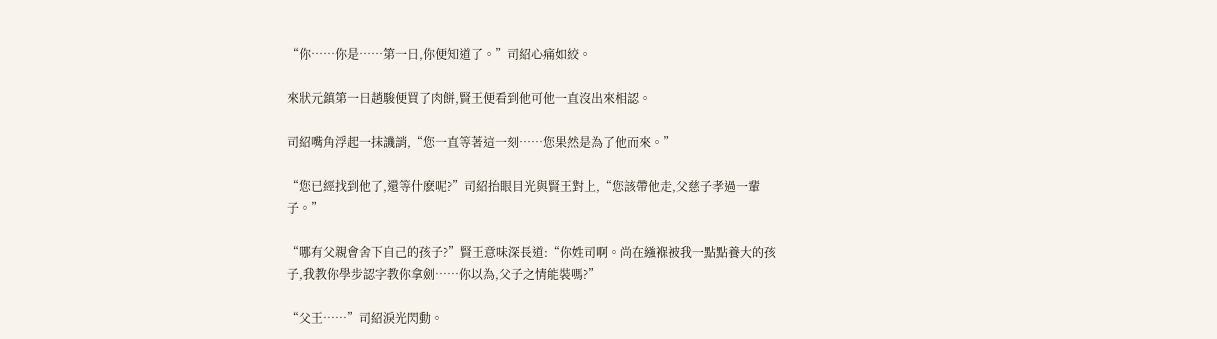“你……你是……第一日,你便知道了。”司紹心痛如絞。

來狀元鎮第一日趙駿便買了肉餅,賢王便看到他可他一直沒出來相認。

司紹嘴角浮起一抹譏誚,“您一直等著這一刻……您果然是為了他而來。”

“您已經找到他了,還等什麽呢?”司紹抬眼目光與賢王對上,“您該帶他走,父慈子孝過一輩子。”

“哪有父親會舍下自己的孩子?”賢王意味深長道:“你姓司啊。尚在繈褓被我一點點養大的孩子,我教你學步認字教你拿劍……你以為,父子之情能裝嗎?”

“父王……”司紹淚光閃動。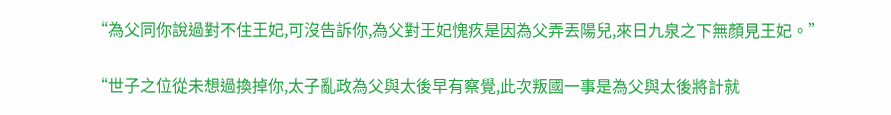“為父同你說過對不住王妃,可沒告訴你,為父對王妃愧疚是因為父弄丟陽兒,來日九泉之下無顏見王妃。”

“世子之位從未想過換掉你,太子亂政為父與太後早有察覺,此次叛國一事是為父與太後將計就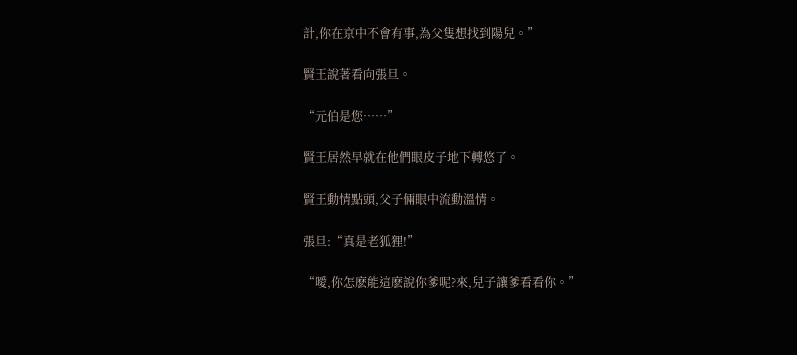計,你在京中不會有事,為父隻想找到陽兒。”

賢王說著看向張旦。

“元伯是您……”

賢王居然早就在他們眼皮子地下轉悠了。

賢王動情點頭,父子倆眼中流動溫情。

張旦:“真是老狐狸!”

“噯,你怎麽能這麽說你爹呢?來,兒子讓爹看看你。”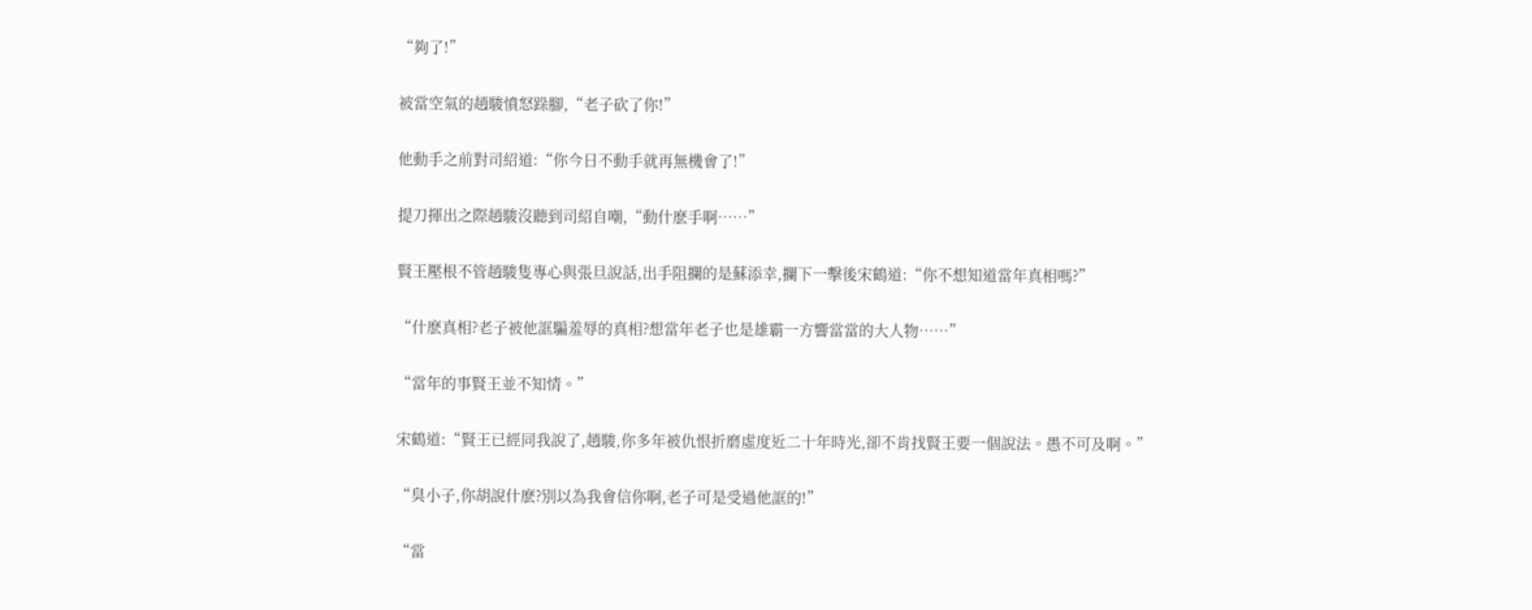“夠了!”

被當空氣的趙駿憤怒跺腳,“老子砍了你!”

他動手之前對司紹道:“你今日不動手就再無機會了!”

提刀揮出之際趙駿沒聽到司紹自嘲,“動什麽手啊……”

賢王壓根不管趙駿隻專心與張旦說話,出手阻攔的是蘇添幸,攔下一擊後宋鶴道:“你不想知道當年真相嗎?”

“什麽真相?老子被他誆騙羞辱的真相?想當年老子也是雄霸一方響當當的大人物……”

“當年的事賢王並不知情。”

宋鶴道:“賢王已經同我說了,趙駿,你多年被仇恨折磨虛度近二十年時光,卻不肯找賢王要一個說法。愚不可及啊。”

“臭小子,你胡說什麽?別以為我會信你啊,老子可是受過他誆的!”

“當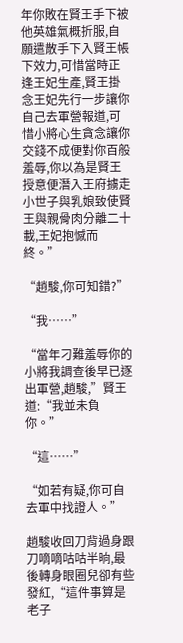年你敗在賢王手下被他英雄氣概折服,自願遣散手下入賢王帳下效力,可惜當時正逢王妃生產,賢王掛念王妃先行一步讓你自己去軍營報道,可惜小將心生貪念讓你交錢不成便對你百般羞辱,你以為是賢王授意便潛入王府擄走小世子與乳娘致使賢王與親骨肉分離二十載,王妃抱憾而終。”

“趙駿,你可知錯?”

“我……”

“當年刁難羞辱你的小將我調查後早已逐出軍營,趙駿,”賢王道:“我並未負你。”

“這……”

“如若有疑,你可自去軍中找證人。”

趙駿收回刀背過身跟刀嘀嘀咕咕半晌,最後轉身眼圈兒卻有些發紅,“這件事算是老子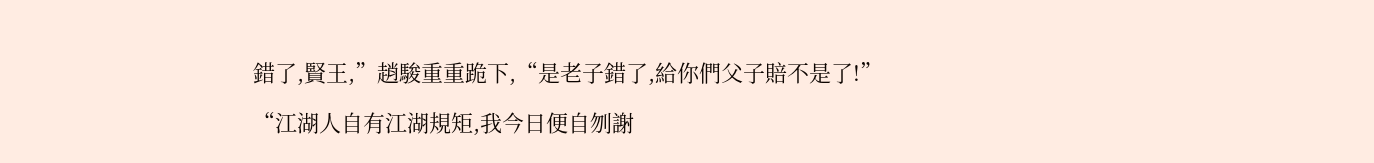錯了,賢王,”趙駿重重跪下,“是老子錯了,給你們父子賠不是了!”

“江湖人自有江湖規矩,我今日便自刎謝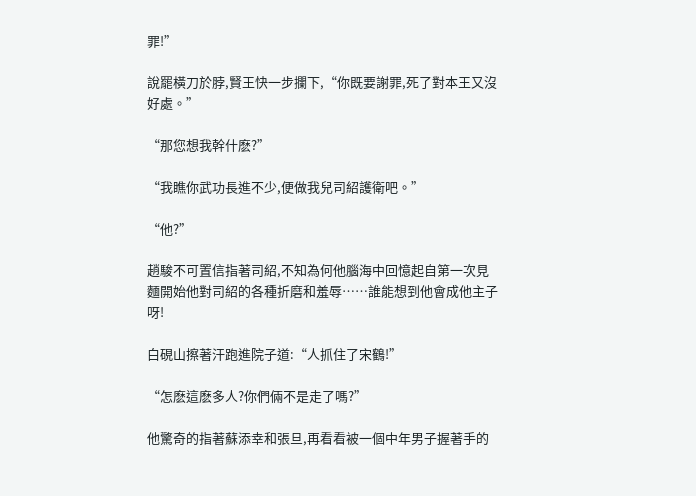罪!”

說罷橫刀於脖,賢王快一步攔下,“你既要謝罪,死了對本王又沒好處。”

“那您想我幹什麽?”

“我瞧你武功長進不少,便做我兒司紹護衛吧。”

“他?”

趙駿不可置信指著司紹,不知為何他腦海中回憶起自第一次見麵開始他對司紹的各種折磨和羞辱……誰能想到他會成他主子呀!

白硯山擦著汗跑進院子道:“人抓住了宋鶴!”

“怎麽這麽多人?你們倆不是走了嗎?”

他驚奇的指著蘇添幸和張旦,再看看被一個中年男子握著手的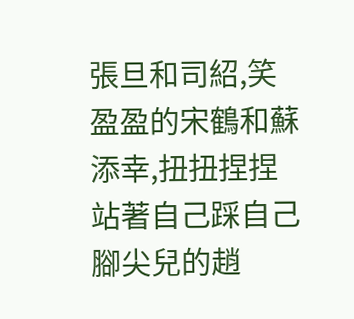張旦和司紹,笑盈盈的宋鶴和蘇添幸,扭扭捏捏站著自己踩自己腳尖兒的趙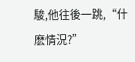駿,他往後一跳,“什麽情況?”